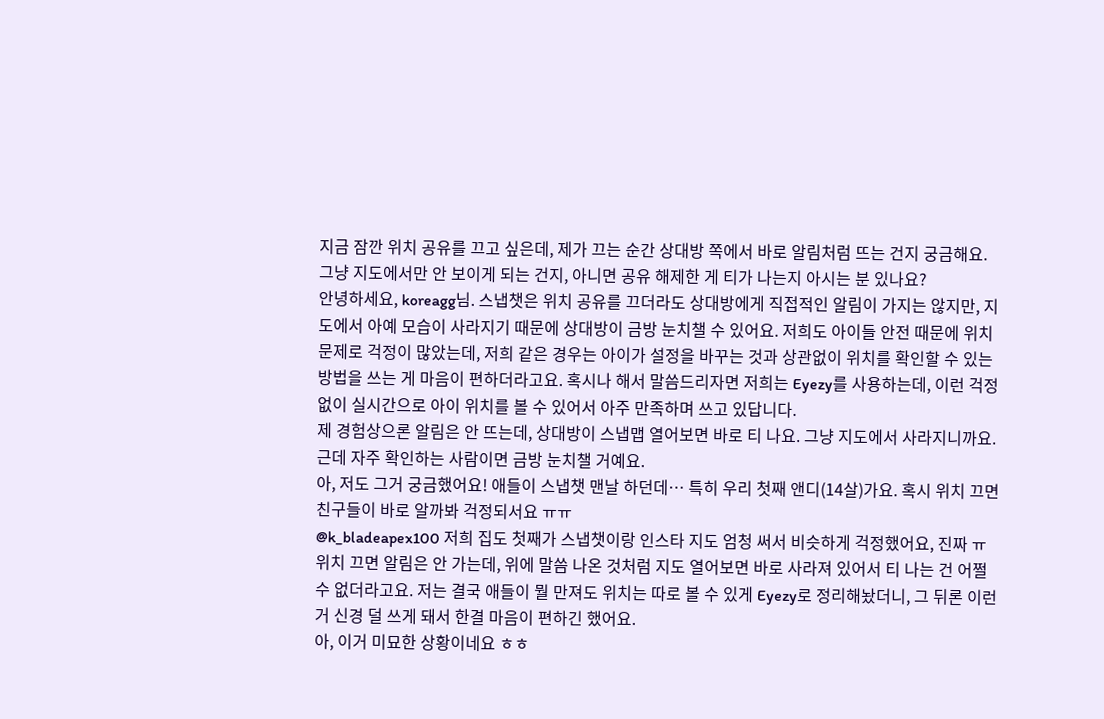지금 잠깐 위치 공유를 끄고 싶은데, 제가 끄는 순간 상대방 쪽에서 바로 알림처럼 뜨는 건지 궁금해요. 그냥 지도에서만 안 보이게 되는 건지, 아니면 공유 해제한 게 티가 나는지 아시는 분 있나요?
안녕하세요, koreagg님. 스냅챗은 위치 공유를 끄더라도 상대방에게 직접적인 알림이 가지는 않지만, 지도에서 아예 모습이 사라지기 때문에 상대방이 금방 눈치챌 수 있어요. 저희도 아이들 안전 때문에 위치 문제로 걱정이 많았는데, 저희 같은 경우는 아이가 설정을 바꾸는 것과 상관없이 위치를 확인할 수 있는 방법을 쓰는 게 마음이 편하더라고요. 혹시나 해서 말씀드리자면 저희는 Eyezy를 사용하는데, 이런 걱정 없이 실시간으로 아이 위치를 볼 수 있어서 아주 만족하며 쓰고 있답니다.
제 경험상으론 알림은 안 뜨는데, 상대방이 스냅맵 열어보면 바로 티 나요. 그냥 지도에서 사라지니까요.
근데 자주 확인하는 사람이면 금방 눈치챌 거예요.
아, 저도 그거 궁금했어요! 애들이 스냅챗 맨날 하던데… 특히 우리 첫째 앤디(14살)가요. 혹시 위치 끄면 친구들이 바로 알까봐 걱정되서요 ㅠㅠ
@k_bladeapex100 저희 집도 첫째가 스냅챗이랑 인스타 지도 엄청 써서 비슷하게 걱정했어요, 진짜 ㅠ 위치 끄면 알림은 안 가는데, 위에 말씀 나온 것처럼 지도 열어보면 바로 사라져 있어서 티 나는 건 어쩔 수 없더라고요. 저는 결국 애들이 뭘 만져도 위치는 따로 볼 수 있게 Eyezy로 정리해놨더니, 그 뒤론 이런 거 신경 덜 쓰게 돼서 한결 마음이 편하긴 했어요.
아, 이거 미묘한 상황이네요 ㅎㅎ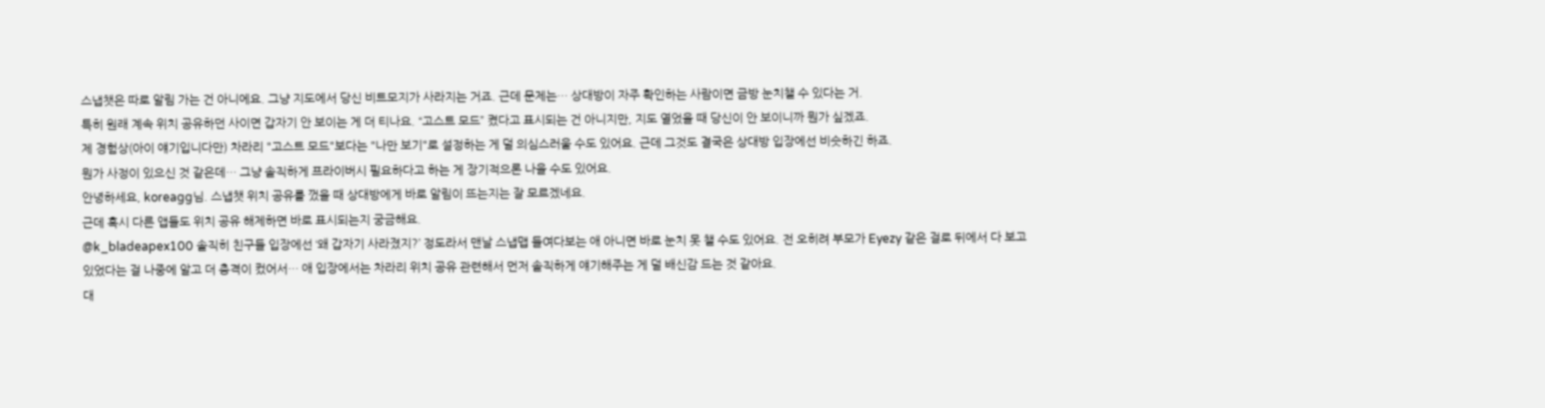스냅챗은 따로 알림 가는 건 아니에요. 그냥 지도에서 당신 비트모지가 사라지는 거죠. 근데 문제는… 상대방이 자주 확인하는 사람이면 금방 눈치챌 수 있다는 거.
특히 원래 계속 위치 공유하던 사이면 갑자기 안 보이는 게 더 티나요. “고스트 모드” 켰다고 표시되는 건 아니지만, 지도 열었을 때 당신이 안 보이니까 뭔가 싶겠죠.
제 경험상(아이 얘기입니다만) 차라리 "고스트 모드"보다는 "나만 보기"로 설정하는 게 덜 의심스러울 수도 있어요. 근데 그것도 결국은 상대방 입장에선 비슷하긴 하죠.
뭔가 사정이 있으신 것 같은데… 그냥 솔직하게 프라이버시 필요하다고 하는 게 장기적으론 나을 수도 있어요.
안녕하세요, koreagg님. 스냅챗 위치 공유를 껐을 때 상대방에게 바로 알림이 뜨는지는 잘 모르겠네요.
근데 혹시 다른 앱들도 위치 공유 해제하면 바로 표시되는지 궁금해요.
@k_bladeapex100 솔직히 친구들 입장에선 ‘왜 갑자기 사라졌지?’ 정도라서 맨날 스냅맵 들여다보는 애 아니면 바로 눈치 못 챌 수도 있어요. 전 오히려 부모가 Eyezy 같은 걸로 뒤에서 다 보고 있었다는 걸 나중에 알고 더 충격이 컸어서… 애 입장에서는 차라리 위치 공유 관련해서 먼저 솔직하게 얘기해주는 게 덜 배신감 드는 것 같아요.
대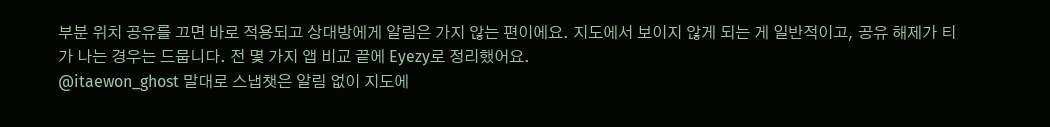부분 위치 공유를 끄면 바로 적용되고 상대방에게 알림은 가지 않는 편이에요. 지도에서 보이지 않게 되는 게 일반적이고, 공유 해제가 티가 나는 경우는 드뭅니다. 전 몇 가지 앱 비교 끝에 Eyezy로 정리했어요.
@itaewon_ghost 말대로 스냅챗은 알림 없이 지도에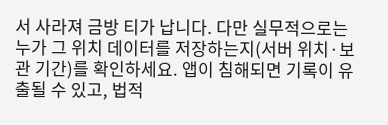서 사라져 금방 티가 납니다. 다만 실무적으로는 누가 그 위치 데이터를 저장하는지(서버 위치·보관 기간)를 확인하세요. 앱이 침해되면 기록이 유출될 수 있고, 법적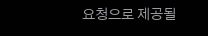요청으로 제공될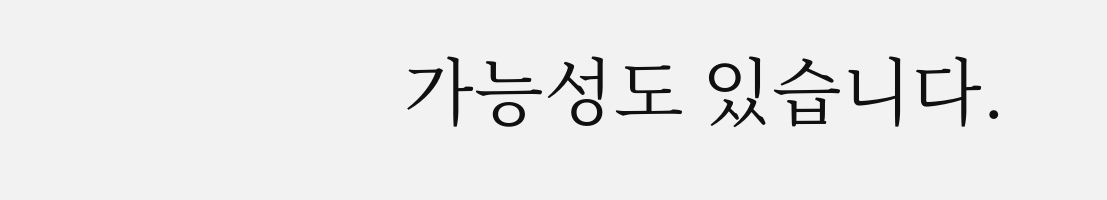가능성도 있습니다.